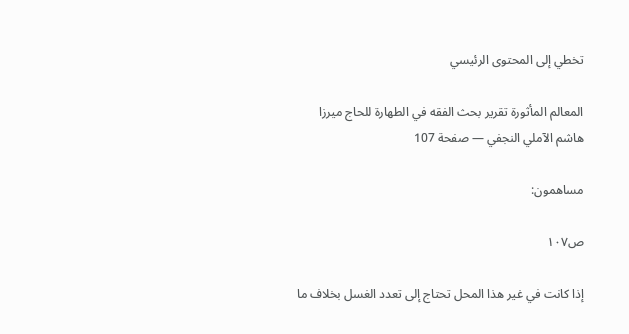تخطي إلى المحتوى الرئيسي

المعالم المأثورة تقرير بحث الفقه في الطهارة للحاج ميرزا هاشم الآملي النجفي — صفحة 107

مساهمون:

ص١٠٧

إذا كانت في غير هذا المحل تحتاج إلى تعدد الغسل بخلاف ما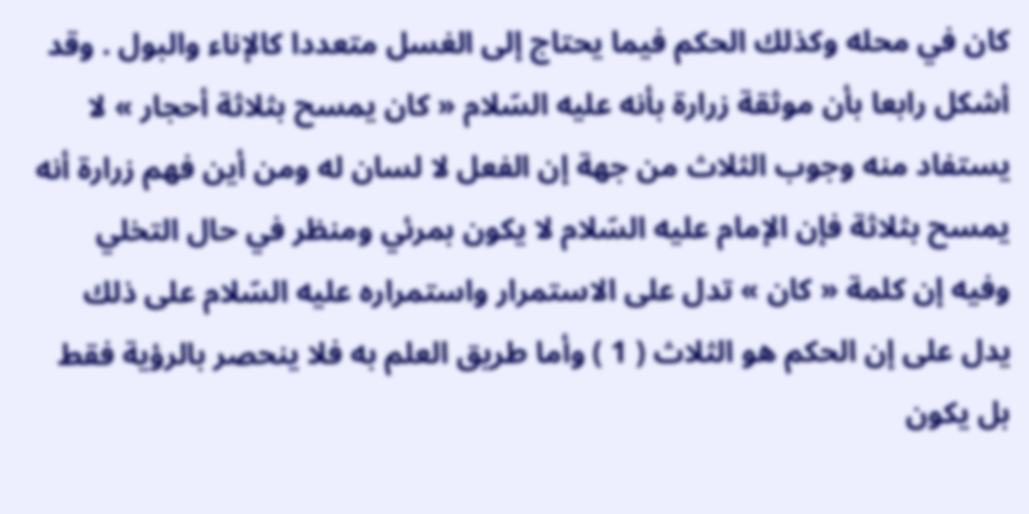كان في محله وكذلك الحكم فيما يحتاج إلى الغسل متعددا كالإناء والبول . وقد أشكل رابعا بأن موثقة زرارة بأنه عليه السّلام « كان يمسح بثلاثة أحجار » لا يستفاد منه وجوب الثلاث من جهة إن الفعل لا لسان له ومن أين فهم زرارة أنه يمسح بثلاثة فإن الإمام عليه السّلام لا يكون بمرئي ومنظر في حال التخلي وفيه إن كلمة « كان » تدل على الاستمرار واستمراره عليه السّلام على ذلك يدل على إن الحكم هو الثلاث ( 1 ) وأما طريق العلم به فلا ينحصر بالرؤية فقط بل يكون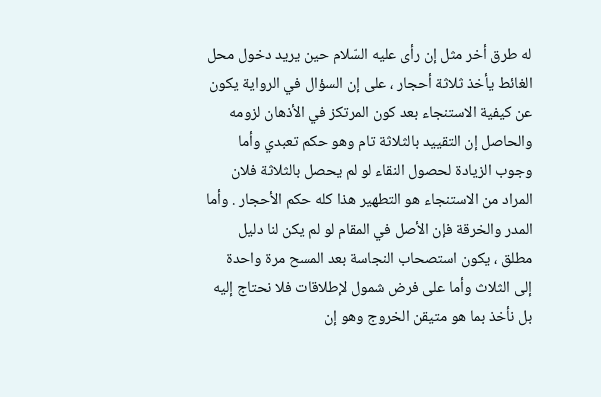له طرق أخر مثل إن رأى عليه السّلام حين يريد دخول محل الغائط يأخذ ثلاثة أحجار ، على إن السؤال في الرواية يكون عن كيفية الاستنجاء بعد كون المرتكز في الأذهان لزومه والحاصل إن التقييد بالثلاثة تام وهو حكم تعبدي وأما وجوب الزيادة لحصول النقاء لو لم يحصل بالثلاثة فلان المراد من الاستنجاء هو التطهير هذا كله حكم الأحجار . وأما المدر والخرقة فإن الأصل في المقام لو لم يكن لنا دليل مطلق ، يكون استصحاب النجاسة بعد المسح مرة واحدة إلى الثلاث وأما على فرض شمول لإطلاقات فلا نحتاج إليه بل نأخذ بما هو متيقن الخروج وهو إن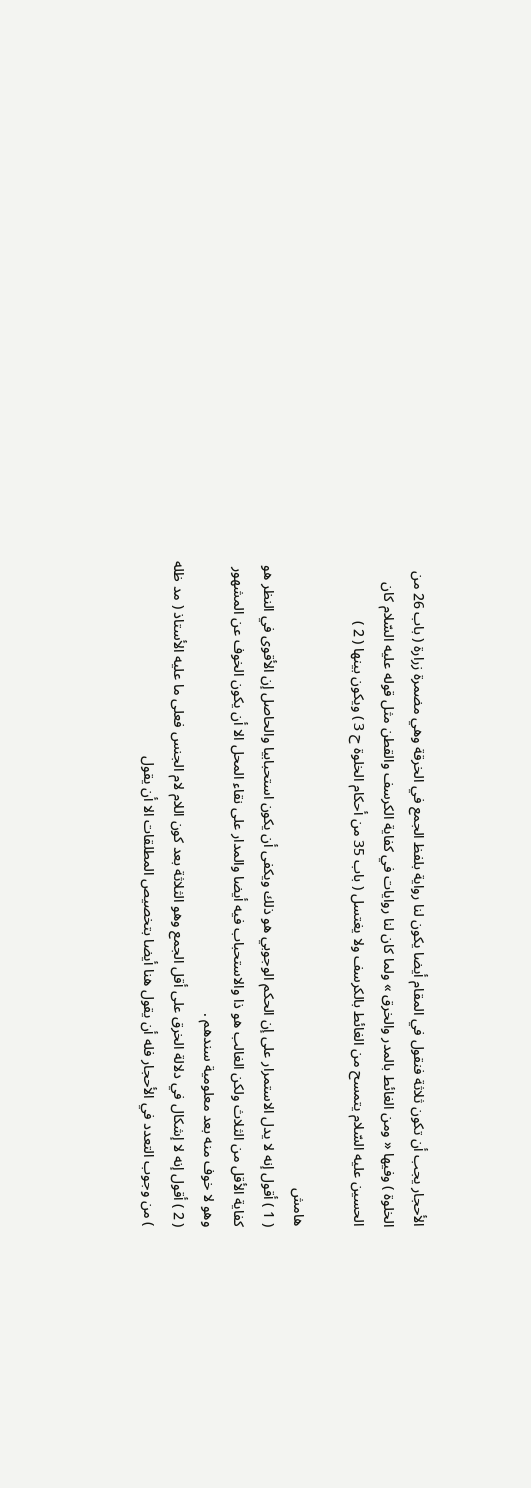الأحجار يجب أن تكون ثلاثة فنقول في المقام أيضا يكون لنا رواية بلفظ الجمع في الخرقة وهي مضمرة زرارة ( باب 26 من الخلوة ) وفيها « ومن الغائط بالمدر والخرق » ولما كان لنا روايات في كفاية الكرسف والقطن مثل قوله عليه السّلام كان الحسين عليه السّلام يتمسح من الغائط بالكرسف ولا يغتسل ( باب 35 من أحكام الخلوة ح 3 ) ويكون بينها ( 2 )

هامش
( 1 ) أقول إنه لا يدل الاستمرار على إن الحكم الوجوبي هو ذلك ويكفى أن يكون استحبابيا والحاصل إن الأقوى في النظر هو كفاية الأقل من الثلاث ولكن الغالب هو ذا والاستحباب فيه أيضا والمدار على نقاء المحل الا أن يكون الخوف عن المشهور وهو لا خوف منه بعد معلومية سندهم .
( 2 ) أقول إنه لا إشكال في دلالة الخرق على أقل الجمع وهو الثلاثة بعد كون اللام لام الجنس فعلى ما عليه الأستاذ ( مد ظله ) من وجوب التعدد في الأحجار فله أن يقول هنا أيضا بتخصيص المطلقات الا أن يقول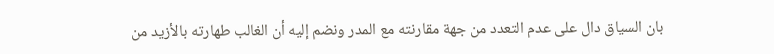بان السياق دال على عدم التعدد من جهة مقارنته مع المدر ونضم إليه أن الغالب طهارته بالأزيد من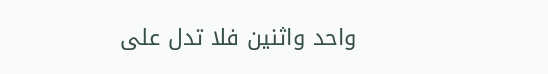واحد واثنين فلا تدل على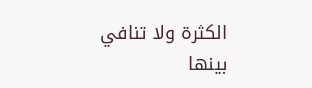الكثرة ولا تنافي بينها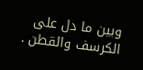وبين ما دل على الكرسف والقطن .